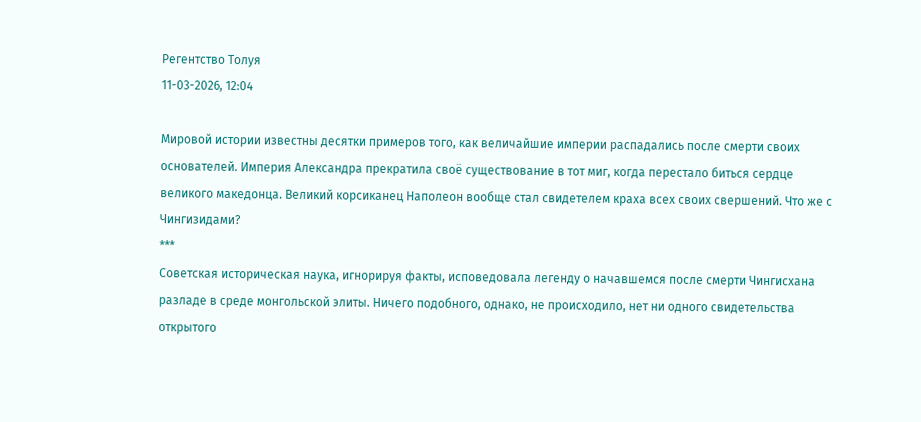Регентство Толуя
11-03-2026, 12:04

Мировой истории известны десятки примеров того, как величайшие империи распадались после смерти своих основателей. Империя Александра прекратила своё существование в тот миг, когда перестало биться сердце великого македонца. Великий корсиканец Наполеон вообще стал свидетелем краха всех своих свершений. Что же с Чингизидами?
***
Советская историческая наука, игнорируя факты, исповедовала легенду о начавшемся после смерти Чингисхана разладе в среде монгольской элиты. Ничего подобного, однако, не происходило, нет ни одного свидетельства открытого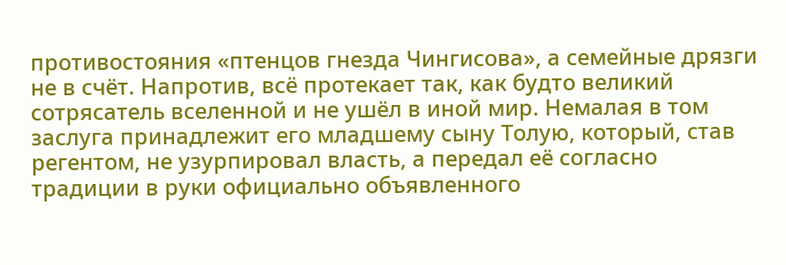противостояния «птенцов гнезда Чингисова», а семейные дрязги не в счёт. Напротив, всё протекает так, как будто великий сотрясатель вселенной и не ушёл в иной мир. Немалая в том заслуга принадлежит его младшему сыну Толую, который, став регентом, не узурпировал власть, а передал её согласно традиции в руки официально объявленного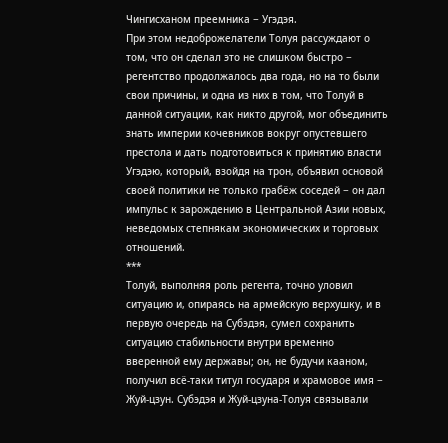Чингисханом преемника − Угэдэя.
При этом недоброжелатели Толуя рассуждают о том, что он сделал это не слишком быстро − регентство продолжалось два года, но на то были свои причины, и одна из них в том, что Толуй в данной ситуации, как никто другой, мог объединить знать империи кочевников вокруг опустевшего престола и дать подготовиться к принятию власти Угэдэю, который, взойдя на трон, объявил основой своей политики не только грабёж соседей − он дал импульс к зарождению в Центральной Азии новых, неведомых степнякам экономических и торговых отношений.
***
Толуй, выполняя роль регента, точно уловил ситуацию и, опираясь на армейскую верхушку, и в первую очередь на Субэдэя, сумел сохранить ситуацию стабильности внутри временно вверенной ему державы; он, не будучи кааном, получил всё-таки титул государя и храмовое имя − Жуй-цзун. Субэдэя и Жуй-цзуна-Толуя связывали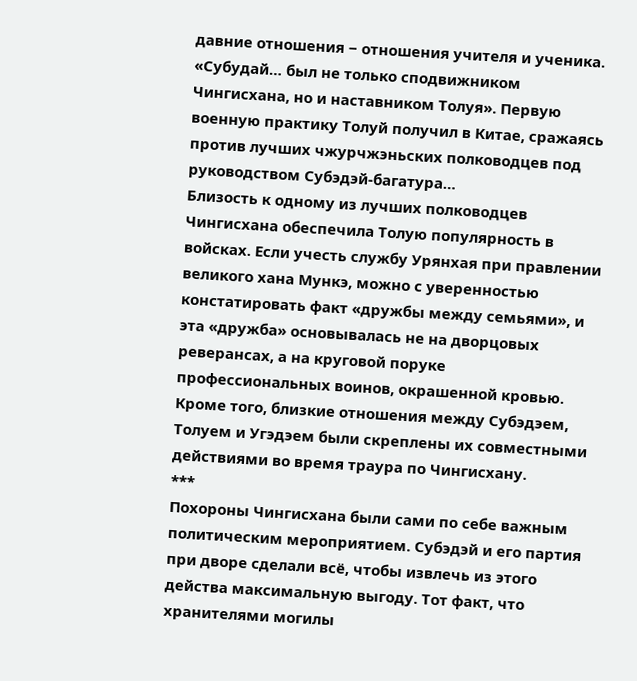давние отношения − отношения учителя и ученика. «Субудай… был не только сподвижником Чингисхана, но и наставником Толуя». Первую военную практику Толуй получил в Китае, сражаясь против лучших чжурчжэньских полководцев под руководством Субэдэй-багатура…
Близость к одному из лучших полководцев Чингисхана обеспечила Толую популярность в войсках. Если учесть службу Урянхая при правлении великого хана Мункэ, можно с уверенностью констатировать факт «дружбы между семьями», и эта «дружба» основывалась не на дворцовых реверансах, а на круговой поруке профессиональных воинов, окрашенной кровью. Кроме того, близкие отношения между Субэдэем, Толуем и Угэдэем были скреплены их совместными действиями во время траура по Чингисхану.
***
Похороны Чингисхана были сами по себе важным политическим мероприятием. Субэдэй и его партия при дворе сделали всё, чтобы извлечь из этого действа максимальную выгоду. Тот факт, что хранителями могилы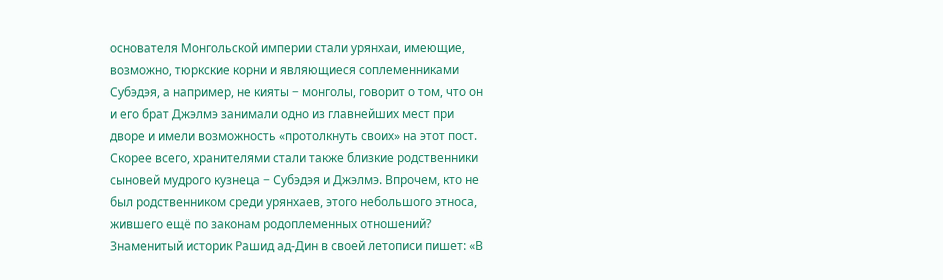основателя Монгольской империи стали урянхаи, имеющие, возможно, тюркские корни и являющиеся соплеменниками Субэдэя, а например, не кияты − монголы, говорит о том, что он и его брат Джэлмэ занимали одно из главнейших мест при дворе и имели возможность «протолкнуть своих» на этот пост.
Скорее всего, хранителями стали также близкие родственники сыновей мудрого кузнеца − Субэдэя и Джэлмэ. Впрочем, кто не был родственником среди урянхаев, этого небольшого этноса, жившего ещё по законам родоплеменных отношений? Знаменитый историк Рашид ад-Дин в своей летописи пишет: «В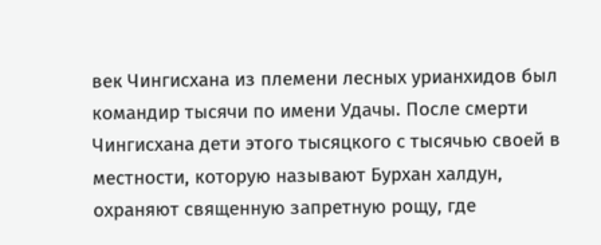век Чингисхана из племени лесных урианхидов был командир тысячи по имени Удачы. После смерти Чингисхана дети этого тысяцкого с тысячью своей в местности, которую называют Бурхан халдун, охраняют священную запретную рощу, где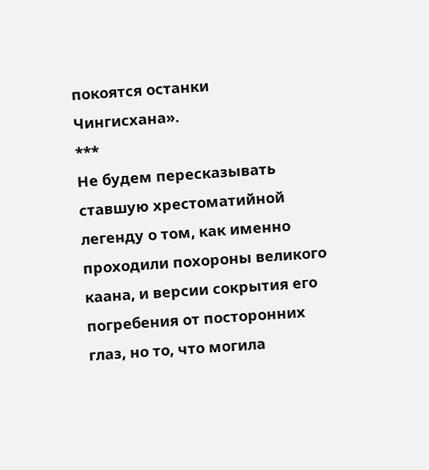покоятся останки Чингисхана».
***
Не будем пересказывать ставшую хрестоматийной легенду о том, как именно проходили похороны великого каана, и версии сокрытия его погребения от посторонних глаз, но то, что могила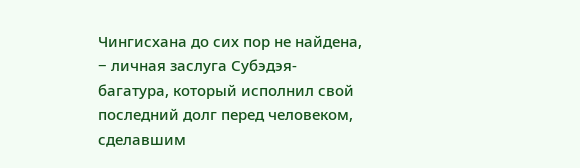Чингисхана до сих пор не найдена, − личная заслуга Субэдэя-багатура, который исполнил свой последний долг перед человеком, сделавшим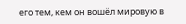его тем, кем он вошёл мировую в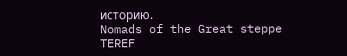историю.
Nomads of the Great steppe
TEREF